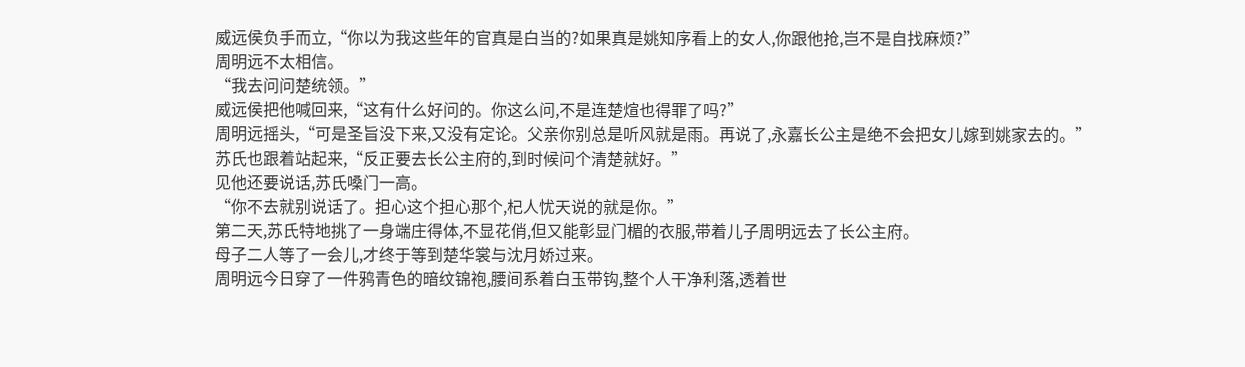威远侯负手而立,“你以为我这些年的官真是白当的?如果真是姚知序看上的女人,你跟他抢,岂不是自找麻烦?”
周明远不太相信。
“我去问问楚统领。”
威远侯把他喊回来,“这有什么好问的。你这么问,不是连楚煊也得罪了吗?”
周明远摇头,“可是圣旨没下来,又没有定论。父亲你别总是听风就是雨。再说了,永嘉长公主是绝不会把女儿嫁到姚家去的。”
苏氏也跟着站起来,“反正要去长公主府的,到时候问个清楚就好。”
见他还要说话,苏氏嗓门一高。
“你不去就别说话了。担心这个担心那个,杞人忧天说的就是你。”
第二天,苏氏特地挑了一身端庄得体,不显花俏,但又能彰显门楣的衣服,带着儿子周明远去了长公主府。
母子二人等了一会儿,才终于等到楚华裳与沈月娇过来。
周明远今日穿了一件鸦青色的暗纹锦袍,腰间系着白玉带钩,整个人干净利落,透着世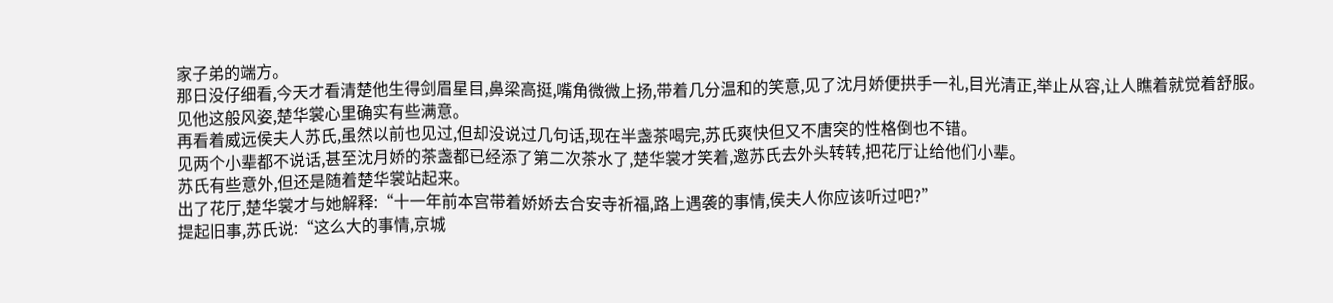家子弟的端方。
那日没仔细看,今天才看清楚他生得剑眉星目,鼻梁高挺,嘴角微微上扬,带着几分温和的笑意,见了沈月娇便拱手一礼,目光清正,举止从容,让人瞧着就觉着舒服。
见他这般风姿,楚华裳心里确实有些满意。
再看着威远侯夫人苏氏,虽然以前也见过,但却没说过几句话,现在半盏茶喝完,苏氏爽快但又不唐突的性格倒也不错。
见两个小辈都不说话,甚至沈月娇的茶盏都已经添了第二次茶水了,楚华裳才笑着,邀苏氏去外头转转,把花厅让给他们小辈。
苏氏有些意外,但还是随着楚华裳站起来。
出了花厅,楚华裳才与她解释:“十一年前本宫带着娇娇去合安寺祈福,路上遇袭的事情,侯夫人你应该听过吧?”
提起旧事,苏氏说:“这么大的事情,京城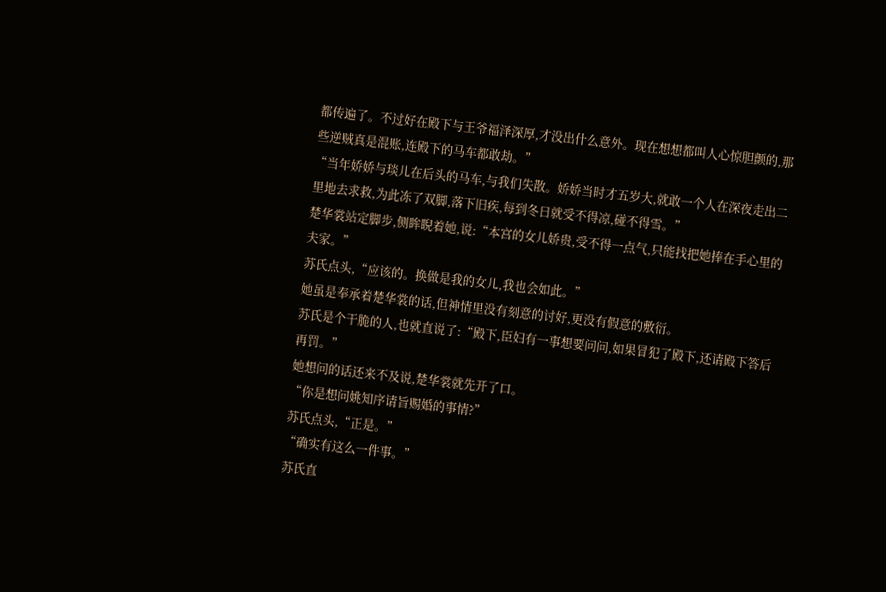都传遍了。不过好在殿下与王爷福泽深厚,才没出什么意外。现在想想都叫人心惊胆颤的,那些逆贼真是混账,连殿下的马车都敢劫。”
“当年娇娇与琰儿在后头的马车,与我们失散。娇娇当时才五岁大,就敢一个人在深夜走出二里地去求救,为此冻了双脚,落下旧疾,每到冬日就受不得凉,碰不得雪。”
楚华裳站定脚步,侧眸睨着她,说:“本宫的女儿娇贵,受不得一点气,只能找把她捧在手心里的夫家。”
苏氏点头,“应该的。换做是我的女儿,我也会如此。”
她虽是奉承着楚华裳的话,但神情里没有刻意的讨好,更没有假意的敷衍。
苏氏是个干脆的人,也就直说了:“殿下,臣妇有一事想要问问,如果冒犯了殿下,还请殿下答后再罚。”
她想问的话还来不及说,楚华裳就先开了口。
“你是想问姚知序请旨赐婚的事情?”
苏氏点头,“正是。”
“确实有这么一件事。”
苏氏直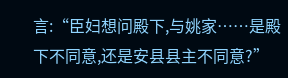言:“臣妇想问殿下,与姚家……是殿下不同意,还是安县县主不同意?”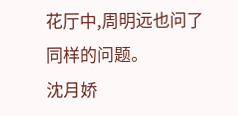花厅中,周明远也问了同样的问题。
沈月娇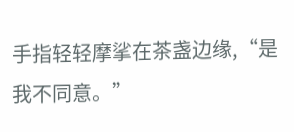手指轻轻摩挲在茶盏边缘,“是我不同意。”